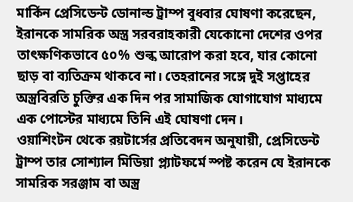মার্কিন প্রেসিডেন্ট ডোনাল্ড ট্রাম্প বুধবার ঘোষণা করেছেন, ইরানকে সামরিক অস্ত্র সরবরাহকারী যেকোনো দেশের ওপর তাৎক্ষণিকভাবে ৫০% শুল্ক আরোপ করা হবে, যার কোনো ছাড় বা ব্যতিক্রম থাকবে না। তেহরানের সঙ্গে দুই সপ্তাহের অস্ত্রবিরতি চুক্তির এক দিন পর সামাজিক যোগাযোগ মাধ্যমে এক পোস্টের মাধ্যমে তিনি এই ঘোষণা দেন।
ওয়াশিংটন থেকে রয়টার্সের প্রতিবেদন অনুযায়ী, প্রেসিডেন্ট ট্রাম্প তার সোশ্যাল মিডিয়া প্ল্যাটফর্মে স্পষ্ট করেন যে ইরানকে সামরিক সরঞ্জাম বা অস্ত্র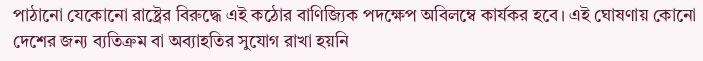পাঠানো যেকোনো রাষ্ট্রের বিরুদ্ধে এই কঠোর বাণিজ্যিক পদক্ষেপ অবিলম্বে কার্যকর হবে। এই ঘোষণায় কোনো দেশের জন্য ব্যতিক্রম বা অব্যাহতির সুযোগ রাখা হয়নি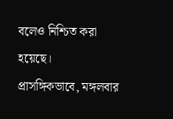বলেও নিশ্চিত করা হয়েছে।
প্রাসঙ্গিকভাবে, মঙ্গলবার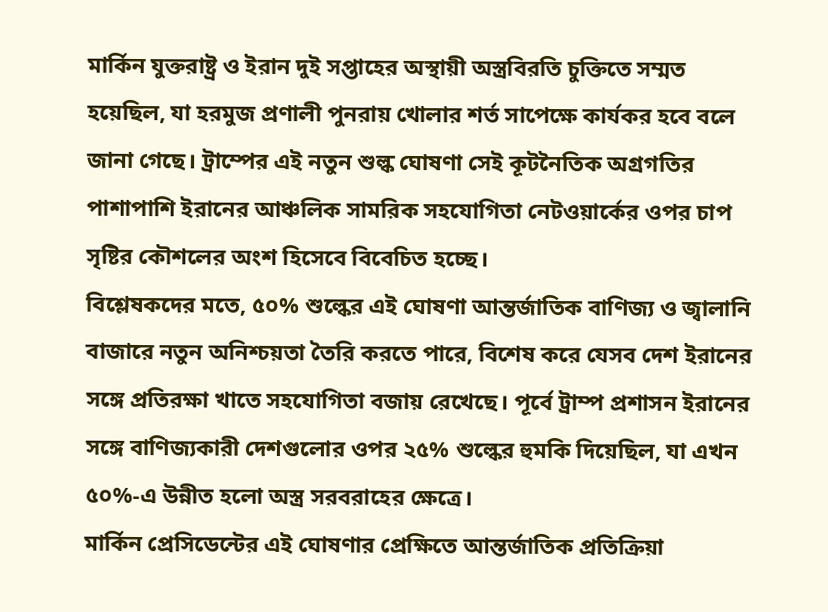মার্কিন যুক্তরাষ্ট্র ও ইরান দুই সপ্তাহের অস্থায়ী অস্ত্রবিরতি চুক্তিতে সম্মত হয়েছিল, যা হরমুজ প্রণালী পুনরায় খোলার শর্ত সাপেক্ষে কার্যকর হবে বলে জানা গেছে। ট্রাম্পের এই নতুন শুল্ক ঘোষণা সেই কূটনৈতিক অগ্রগতির পাশাপাশি ইরানের আঞ্চলিক সামরিক সহযোগিতা নেটওয়ার্কের ওপর চাপ সৃষ্টির কৌশলের অংশ হিসেবে বিবেচিত হচ্ছে।
বিশ্লেষকদের মতে, ৫০% শুল্কের এই ঘোষণা আন্তর্জাতিক বাণিজ্য ও জ্বালানি বাজারে নতুন অনিশ্চয়তা তৈরি করতে পারে, বিশেষ করে যেসব দেশ ইরানের সঙ্গে প্রতিরক্ষা খাতে সহযোগিতা বজায় রেখেছে। পূর্বে ট্রাম্প প্রশাসন ইরানের সঙ্গে বাণিজ্যকারী দেশগুলোর ওপর ২৫% শুল্কের হুমকি দিয়েছিল, যা এখন ৫০%-এ উন্নীত হলো অস্ত্র সরবরাহের ক্ষেত্রে।
মার্কিন প্রেসিডেন্টের এই ঘোষণার প্রেক্ষিতে আন্তর্জাতিক প্রতিক্রিয়া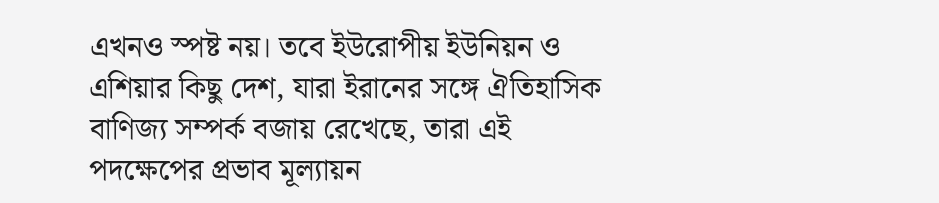এখনও স্পষ্ট নয়। তবে ইউরোপীয় ইউনিয়ন ও এশিয়ার কিছু দেশ, যারা ইরানের সঙ্গে ঐতিহাসিক বাণিজ্য সম্পর্ক বজায় রেখেছে, তারা এই পদক্ষেপের প্রভাব মূল্যায়ন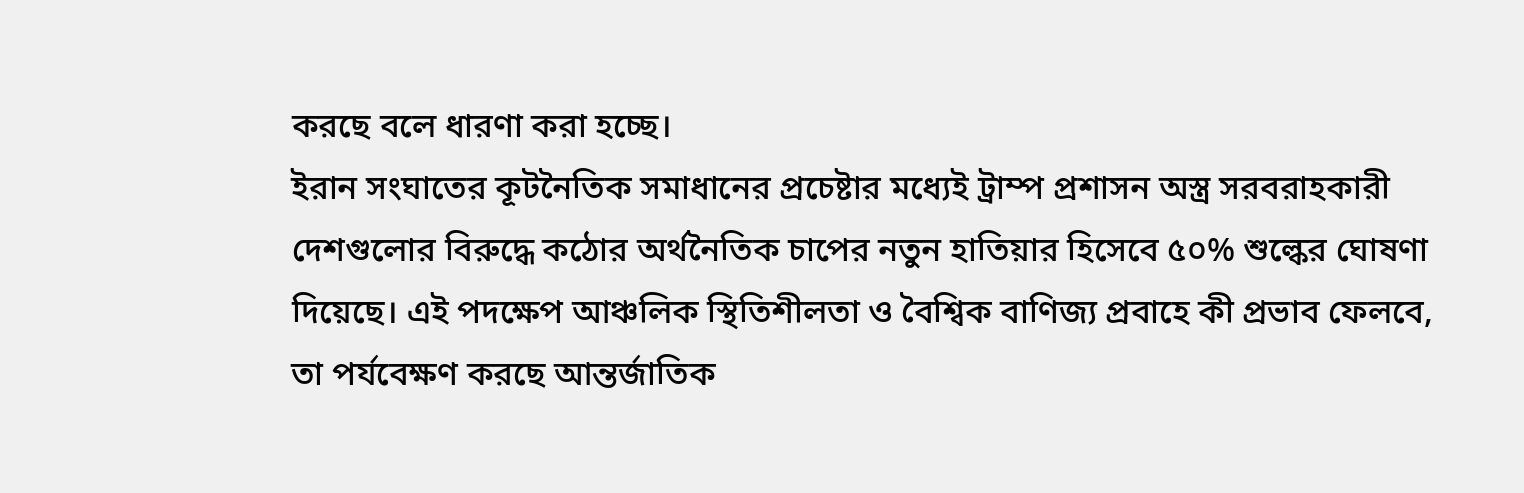করছে বলে ধারণা করা হচ্ছে।
ইরান সংঘাতের কূটনৈতিক সমাধানের প্রচেষ্টার মধ্যেই ট্রাম্প প্রশাসন অস্ত্র সরবরাহকারী দেশগুলোর বিরুদ্ধে কঠোর অর্থনৈতিক চাপের নতুন হাতিয়ার হিসেবে ৫০% শুল্কের ঘোষণা দিয়েছে। এই পদক্ষেপ আঞ্চলিক স্থিতিশীলতা ও বৈশ্বিক বাণিজ্য প্রবাহে কী প্রভাব ফেলবে, তা পর্যবেক্ষণ করছে আন্তর্জাতিক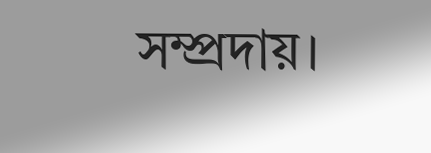সম্প্রদায়।